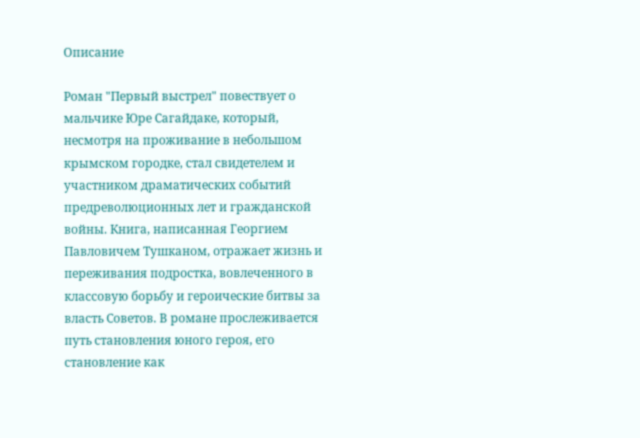Описание

Роман "Первый выстрел" повествует о мальчике Юре Сагайдаке, который, несмотря на проживание в небольшом крымском городке, стал свидетелем и участником драматических событий предреволюционных лет и гражданской войны. Книга, написанная Георгием Павловичем Тушканом, отражает жизнь и переживания подростка, вовлеченного в классовую борьбу и героические битвы за власть Советов. В романе прослеживается путь становления юного героя, его становление как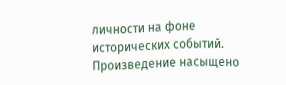личности на фоне исторических событий. Произведение насыщено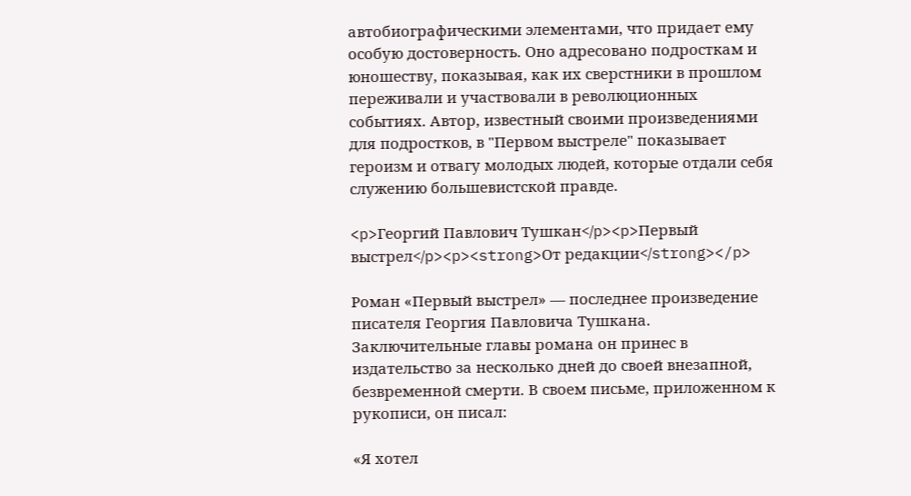автобиографическими элементами, что придает ему особую достоверность. Оно адресовано подросткам и юношеству, показывая, как их сверстники в прошлом переживали и участвовали в революционных событиях. Автор, известный своими произведениями для подростков, в "Первом выстреле" показывает героизм и отвагу молодых людей, которые отдали себя служению большевистской правде.

<p>Георгий Павлович Тушкан</p><p>Первый выстрел</p><p><strong>От редакции</strong></p>

Роман «Первый выстрел» — последнее произведение писателя Георгия Павловича Тушкана. Заключительные главы романа он принес в издательство за несколько дней до своей внезапной, безвременной смерти. В своем письме, приложенном к рукописи, он писал:

«Я хотел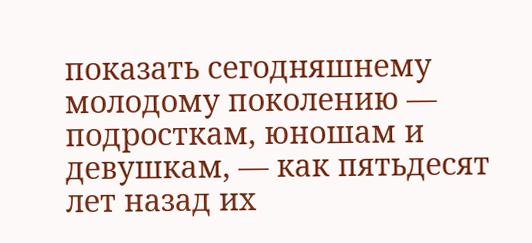показать сегодняшнему молодому поколению — подросткам, юношам и девушкам, — как пятьдесят лет назад их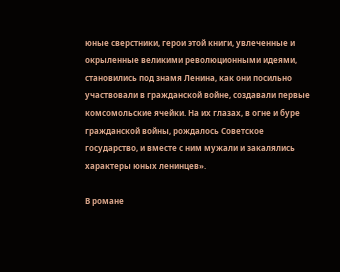юные сверстники, герои этой книги, увлеченные и окрыленные великими революционными идеями, становились под знамя Ленина, как они посильно участвовали в гражданской войне, создавали первые комсомольские ячейки. На их глазах, в огне и буре гражданской войны, рождалось Советское государство, и вместе с ним мужали и закалялись характеры юных ленинцев».

В романе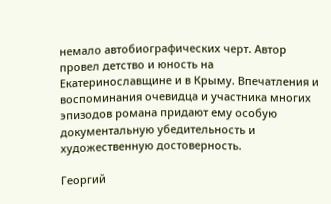немало автобиографических черт. Автор провел детство и юность на Екатеринославщине и в Крыму. Впечатления и воспоминания очевидца и участника многих эпизодов романа придают ему особую документальную убедительность и художественную достоверность.

Георгий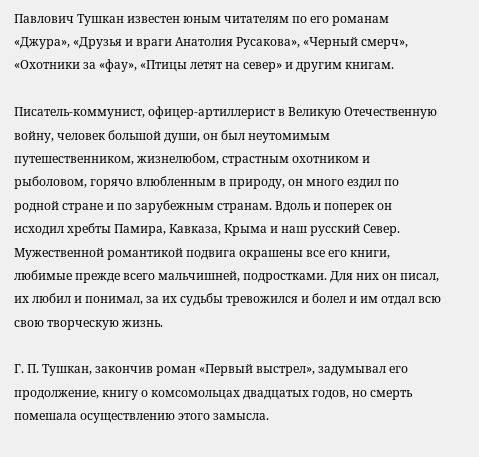Павлович Тушкан известен юным читателям по его романам «Джура», «Друзья и враги Анатолия Русакова», «Черный смерч», «Охотники за «фау», «Птицы летят на север» и другим книгам.

Писатель-коммунист, офицер-артиллерист в Великую Отечественную войну, человек большой души, он был неутомимым путешественником, жизнелюбом, страстным охотником и рыболовом, горячо влюбленным в природу, он много ездил по родной стране и по зарубежным странам. Вдоль и поперек он исходил хребты Памира, Кавказа, Крыма и наш русский Север. Мужественной романтикой подвига окрашены все его книги, любимые прежде всего мальчишней, подростками. Для них он писал, их любил и понимал, за их судьбы тревожился и болел и им отдал всю свою творческую жизнь.

Г. П. Тушкан, закончив роман «Первый выстрел», задумывал его продолжение, книгу о комсомольцах двадцатых годов, но смерть помешала осуществлению этого замысла.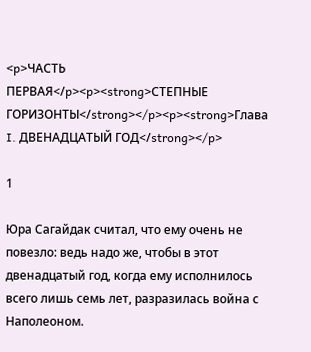<p>ЧАСТЬ ПЕРВАЯ</p><p><strong>СТЕПНЫЕ ГОРИЗОНТЫ</strong></p><p><strong>Глава I. ДВЕНАДЦАТЫЙ ГОД</strong></p>

1

Юра Сагайдак считал, что ему очень не повезло: ведь надо же, чтобы в этот двенадцатый год, когда ему исполнилось всего лишь семь лет, разразилась война с Наполеоном.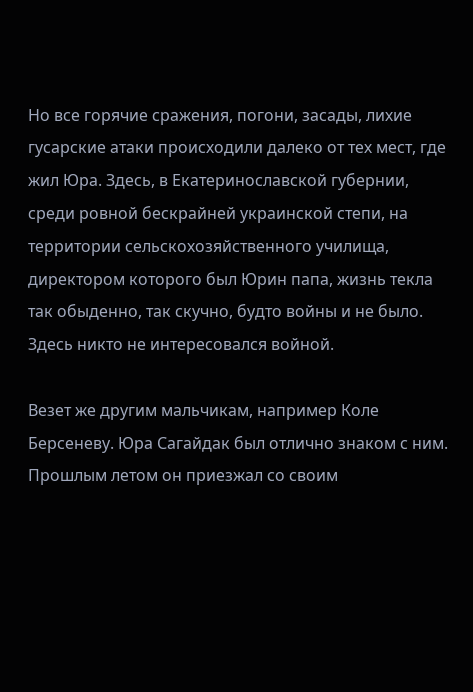Но все горячие сражения, погони, засады, лихие гусарские атаки происходили далеко от тех мест, где жил Юра. Здесь, в Екатеринославской губернии, среди ровной бескрайней украинской степи, на территории сельскохозяйственного училища, директором которого был Юрин папа, жизнь текла так обыденно, так скучно, будто войны и не было. Здесь никто не интересовался войной.

Везет же другим мальчикам, например Коле Берсеневу. Юра Сагайдак был отлично знаком с ним. Прошлым летом он приезжал со своим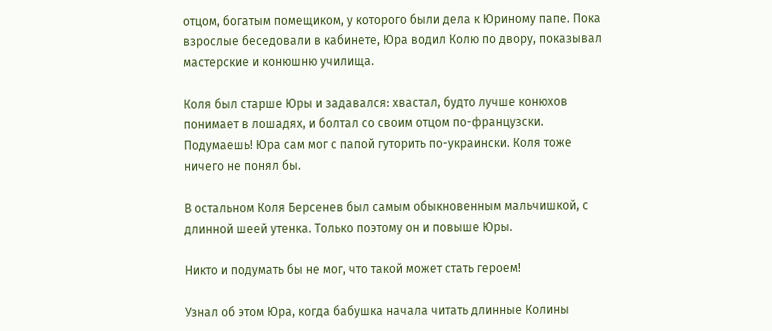отцом, богатым помещиком, у которого были дела к Юриному папе. Пока взрослые беседовали в кабинете, Юра водил Колю по двору, показывал мастерские и конюшню училища.

Коля был старше Юры и задавался: хвастал, будто лучше конюхов понимает в лошадях, и болтал со своим отцом по-французски. Подумаешь! Юра сам мог с папой гуторить по-украински. Коля тоже ничего не понял бы.

В остальном Коля Берсенев был самым обыкновенным мальчишкой, с длинной шеей утенка. Только поэтому он и повыше Юры.

Никто и подумать бы не мог, что такой может стать героем!

Узнал об этом Юра, когда бабушка начала читать длинные Колины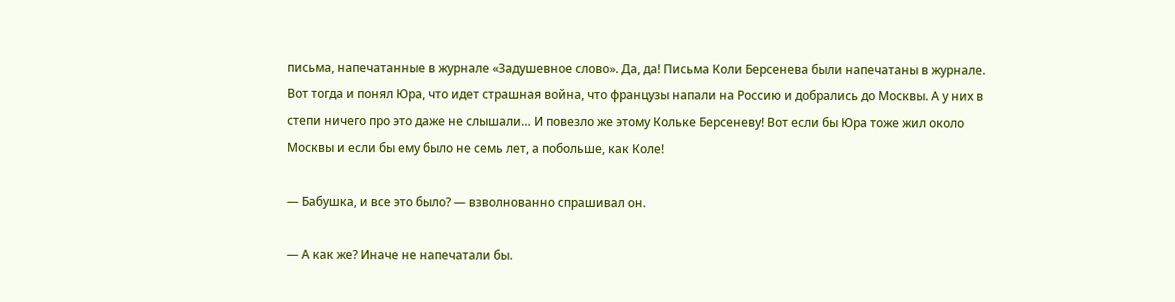письма, напечатанные в журнале «Задушевное слово». Да, да! Письма Коли Берсенева были напечатаны в журнале. Вот тогда и понял Юра, что идет страшная война, что французы напали на Россию и добрались до Москвы. А у них в степи ничего про это даже не слышали… И повезло же этому Кольке Берсеневу! Вот если бы Юра тоже жил около Москвы и если бы ему было не семь лет, а побольше, как Коле!

— Бабушка, и все это было? — взволнованно спрашивал он.

— А как же? Иначе не напечатали бы.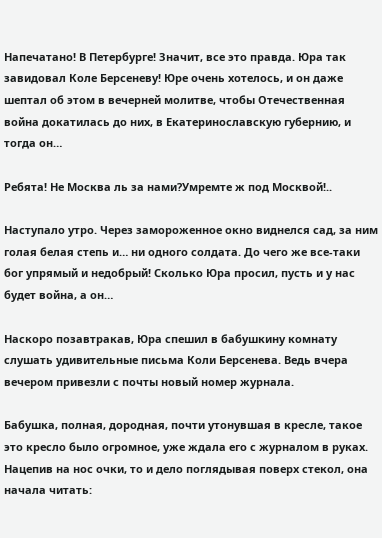Напечатано! В Петербурге! Значит, все это правда. Юра так завидовал Коле Берсеневу! Юре очень хотелось, и он даже шептал об этом в вечерней молитве, чтобы Отечественная война докатилась до них, в Екатеринославскую губернию, и тогда он…

Ребята! Не Москва ль за нами?Умремте ж под Москвой!..

Наступало утро. Через замороженное окно виднелся сад, за ним голая белая степь и… ни одного солдата. До чего же все-таки бог упрямый и недобрый! Сколько Юра просил, пусть и у нас будет война, а он…

Наскоро позавтракав, Юра спешил в бабушкину комнату слушать удивительные письма Коли Берсенева. Ведь вчера вечером привезли с почты новый номер журнала.

Бабушка, полная, дородная, почти утонувшая в кресле, такое это кресло было огромное, уже ждала его с журналом в руках. Нацепив на нос очки, то и дело поглядывая поверх стекол, она начала читать: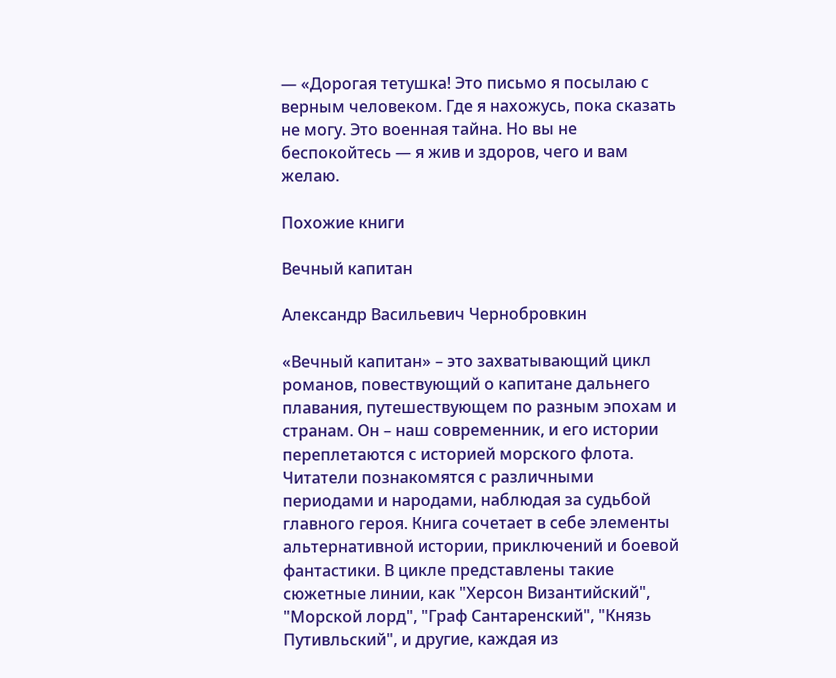— «Дорогая тетушка! Это письмо я посылаю с верным человеком. Где я нахожусь, пока сказать не могу. Это военная тайна. Но вы не беспокойтесь — я жив и здоров, чего и вам желаю.

Похожие книги

Вечный капитан

Александр Васильевич Чернобровкин

«Вечный капитан» – это захватывающий цикл романов, повествующий о капитане дальнего плавания, путешествующем по разным эпохам и странам. Он – наш современник, и его истории переплетаются с историей морского флота. Читатели познакомятся с различными периодами и народами, наблюдая за судьбой главного героя. Книга сочетает в себе элементы альтернативной истории, приключений и боевой фантастики. В цикле представлены такие сюжетные линии, как "Херсон Византийский", "Морской лорд", "Граф Сантаренский", "Князь Путивльский", и другие, каждая из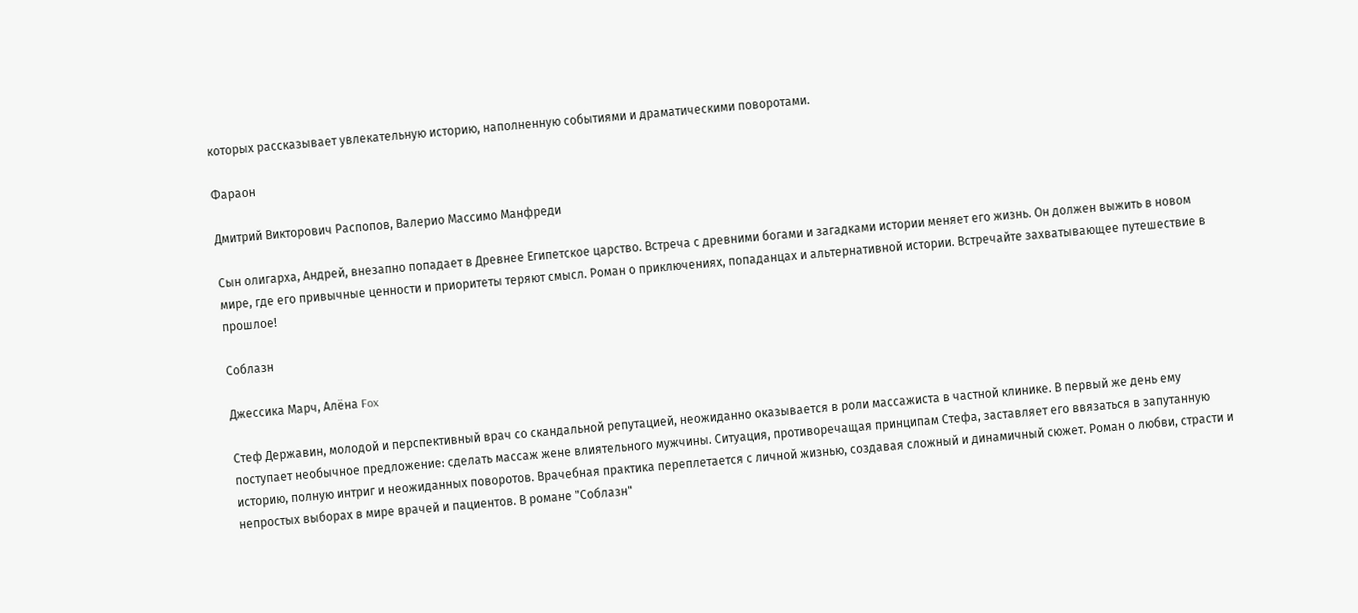которых рассказывает увлекательную историю, наполненную событиями и драматическими поворотами.

Фараон

Дмитрий Викторович Распопов, Валерио Массимо Манфреди

Сын олигарха, Андрей, внезапно попадает в Древнее Египетское царство. Встреча с древними богами и загадками истории меняет его жизнь. Он должен выжить в новом мире, где его привычные ценности и приоритеты теряют смысл. Роман о приключениях, попаданцах и альтернативной истории. Встречайте захватывающее путешествие в прошлое!

Соблазн

Джессика Марч, Алёна Fox

Стеф Державин, молодой и перспективный врач со скандальной репутацией, неожиданно оказывается в роли массажиста в частной клинике. В первый же день ему поступает необычное предложение: сделать массаж жене влиятельного мужчины. Ситуация, противоречащая принципам Стефа, заставляет его ввязаться в запутанную историю, полную интриг и неожиданных поворотов. Врачебная практика переплетается с личной жизнью, создавая сложный и динамичный сюжет. Роман о любви, страсти и непростых выборах в мире врачей и пациентов. В романе "Соблазн"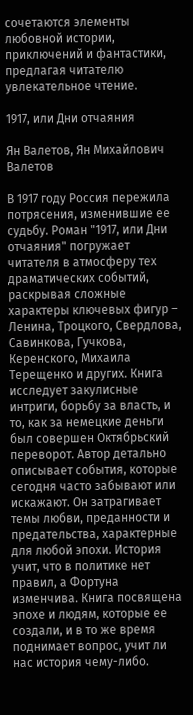сочетаются элементы любовной истории, приключений и фантастики, предлагая читателю увлекательное чтение.

1917, или Дни отчаяния

Ян Валетов, Ян Михайлович Валетов

В 1917 году Россия пережила потрясения, изменившие ее судьбу. Роман "1917, или Дни отчаяния" погружает читателя в атмосферу тех драматических событий, раскрывая сложные характеры ключевых фигур – Ленина, Троцкого, Свердлова, Савинкова, Гучкова, Керенского, Михаила Терещенко и других. Книга исследует закулисные интриги, борьбу за власть, и то, как за немецкие деньги был совершен Октябрьский переворот. Автор детально описывает события, которые сегодня часто забывают или искажают. Он затрагивает темы любви, преданности и предательства, характерные для любой эпохи. История учит, что в политике нет правил, а Фортуна изменчива. Книга посвящена эпохе и людям, которые ее создали, и в то же время поднимает вопрос, учит ли нас история чему-либо.